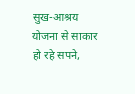सुख-आश्रय योजना से साकार हो रहे सपने,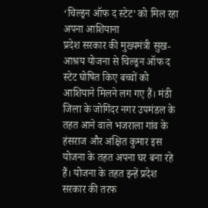‘चिल्ड्रन ऑफ द स्टेट’ को मिल रहा अपना आशियाना
प्रदेश सरकार की मुख्यमंत्री सुख-आश्रय योजना से चिल्ड्रन ऑफ द स्टेट घोषित किए बच्चों को आशियाने मिलने लग गए हैं। मंडी जिला के जोगिंदर नगर उपमंडल के तहत आने वाले भजराला गांव के हंसराज और अक्षित कुमार इस योजना के तहत अपना घर बना रहे हैं। योजना के तहत इन्हें प्रदेश सरकार की तरफ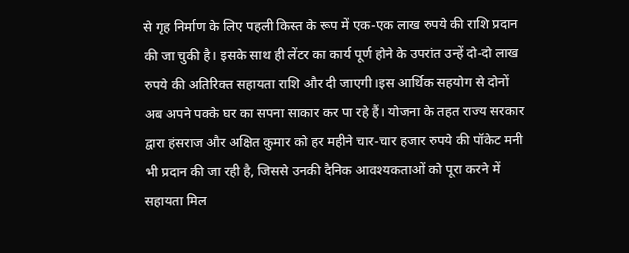से गृह निर्माण के लिए पहली किस्त के रूप में एक-एक लाख रुपये की राशि प्रदान की जा चुकी है। इसके साथ ही लेंटर का कार्य पूर्ण होने के उपरांत उन्हें दो-दो लाख रुपये की अतिरिक्त सहायता राशि और दी जाएगी।इस आर्थिक सहयोग से दोनों अब अपने पक्के घर का सपना साकार कर पा रहे हैं। योजना के तहत राज्य सरकार द्वारा हंसराज और अक्षित कुमार को हर महीने चार-चार हजार रुपये की पॉकेट मनी भी प्रदान की जा रही है, जिससे उनकी दैनिक आवश्यकताओं को पूरा करने में सहायता मिल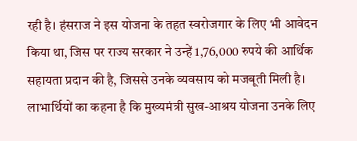रही है। हंसराज ने इस योजना के तहत स्वरोजगार के लिए भी आवेदन किया था, जिस पर राज्य सरकार ने उन्हें 1,76,000 रुपये की आर्थिक सहायता प्रदान की है, जिससे उनके व्यवसाय को मजबूती मिली है।
लाभार्थियों का कहना है कि मुख्यमंत्री सुख-आश्रय योजना उनके लिए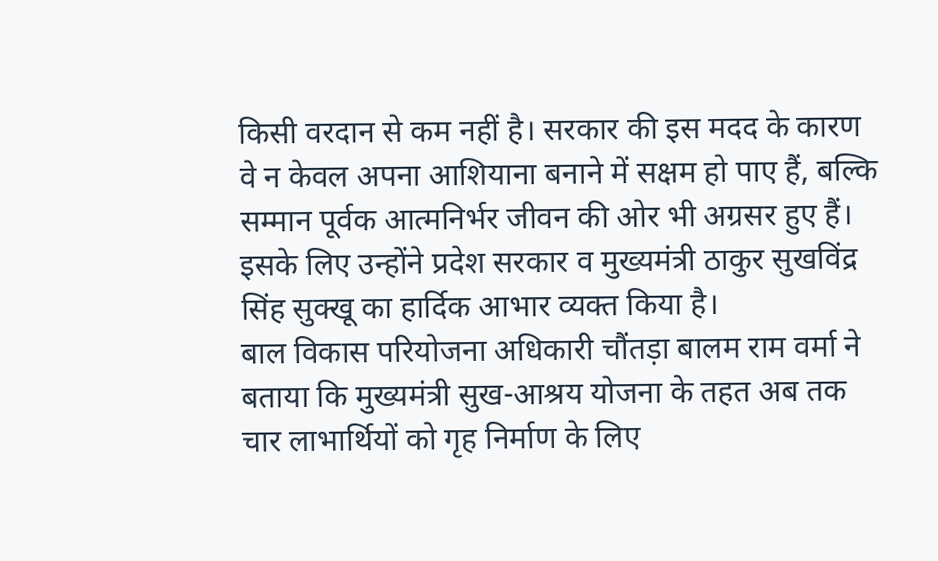किसी वरदान से कम नहीं है। सरकार की इस मदद के कारण वे न केवल अपना आशियाना बनाने में सक्षम हो पाए हैं, बल्कि सम्मान पूर्वक आत्मनिर्भर जीवन की ओर भी अग्रसर हुए हैं। इसके लिए उन्होंने प्रदेश सरकार व मुख्यमंत्री ठाकुर सुखविंद्र सिंह सुक्खू का हार्दिक आभार व्यक्त किया है।
बाल विकास परियोजना अधिकारी चौंतड़ा बालम राम वर्मा ने बताया कि मुख्यमंत्री सुख-आश्रय योजना के तहत अब तक चार लाभार्थियों को गृह निर्माण के लिए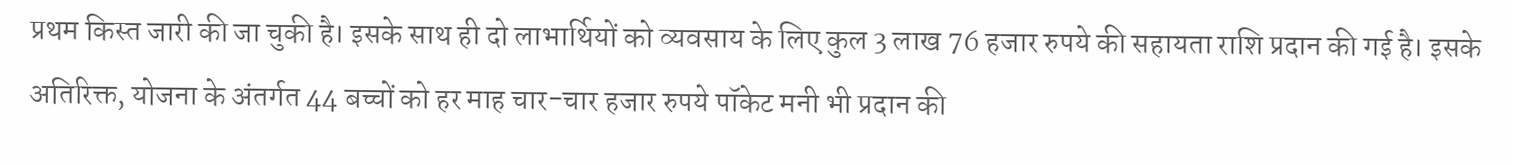प्रथम किस्त जारी की जा चुकी है। इसके साथ ही दो लाभार्थियों को व्यवसाय के लिए कुल 3 लाख 76 हजार रुपये की सहायता राशि प्रदान की गई है। इसके अतिरिक्त, योजना के अंतर्गत 44 बच्चों को हर माह चार-चार हजार रुपये पॉकेट मनी भी प्रदान की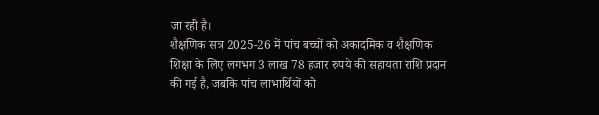जा रही है।
शैक्षणिक सत्र 2025-26 में पांच बच्चों को अकादमिक व शैक्षणिक शिक्षा के लिए लगभग 3 लाख 78 हजार रुपये की सहायता राशि प्रदान की गई है, जबकि पांच लाभार्थियों को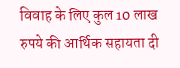विवाह के लिए कुल 10 लाख रुपये की आर्थिक सहायता दी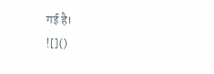गई है।
![]()